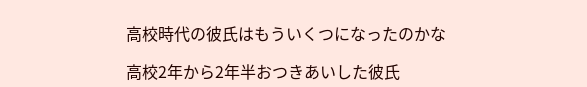高校時代の彼氏はもういくつになったのかな

高校2年から2年半おつきあいした彼氏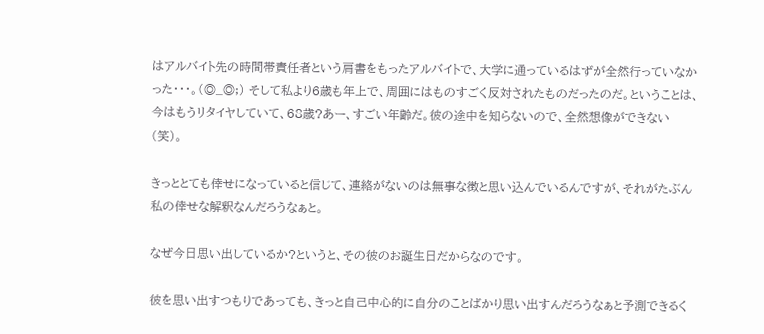はアルバイト先の時間帯責任者という肩書をもったアルバイトで、大学に通っているはずが全然行っていなかった・・・。(◎_◎;) そして私より6歳も年上で、周囲にはものすごく反対されたものだったのだ。ということは、今はもうリタイヤしていて、68歳?あー、すごい年齢だ。彼の途中を知らないので、全然想像ができない(笑)。

きっととても倖せになっていると信じて、連絡がないのは無事な徴と思い込んでいるんですが、それがたぶん私の倖せな解釈なんだろうなぁと。

なぜ今日思い出しているか?というと、その彼のお誕生日だからなのです。

彼を思い出すつもりであっても、きっと自己中心的に自分のことばかり思い出すんだろうなぁと予測できるく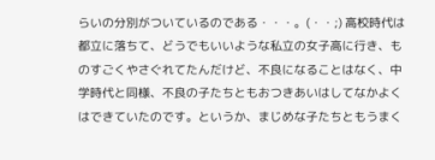らいの分別がついているのである・・・。(・・;) 高校時代は都立に落ちて、どうでもいいような私立の女子高に行き、ものすごくやさぐれてたんだけど、不良になることはなく、中学時代と同様、不良の子たちともおつきあいはしてなかよくはできていたのです。というか、まじめな子たちともうまく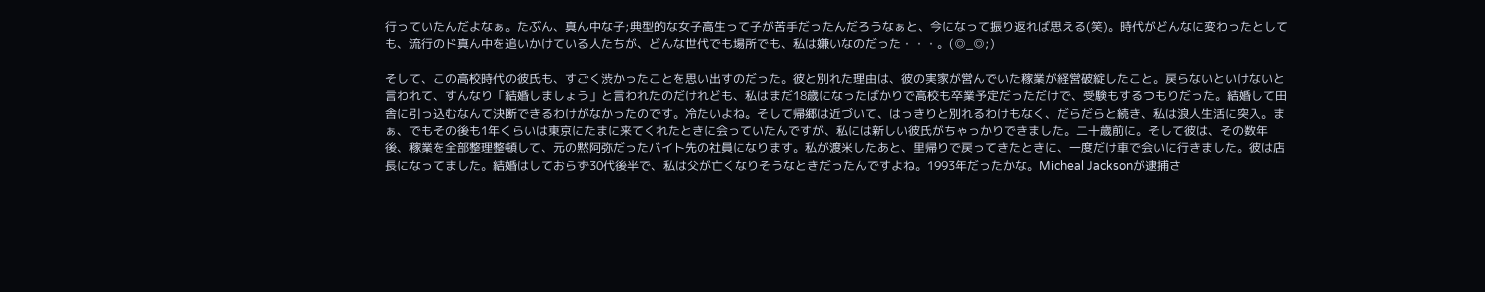行っていたんだよなぁ。たぶん、真ん中な子;典型的な女子高生って子が苦手だったんだろうなぁと、今になって振り返れば思える(笑)。時代がどんなに変わったとしても、流行のド真ん中を追いかけている人たちが、どんな世代でも場所でも、私は嫌いなのだった・・・。(◎_◎;)

そして、この高校時代の彼氏も、すごく渋かったことを思い出すのだった。彼と別れた理由は、彼の実家が営んでいた稼業が経営破綻したこと。戻らないといけないと言われて、すんなり「結婚しましょう」と言われたのだけれども、私はまだ18歳になったばかりで高校も卒業予定だっただけで、受験もするつもりだった。結婚して田舎に引っ込むなんて決断できるわけがなかったのです。冷たいよね。そして帰郷は近づいて、はっきりと別れるわけもなく、だらだらと続き、私は浪人生活に突入。まぁ、でもその後も1年くらいは東京にたまに来てくれたときに会っていたんですが、私には新しい彼氏がちゃっかりできました。二十歳前に。そして彼は、その数年後、稼業を全部整理整頓して、元の黙阿弥だったバイト先の社員になります。私が渡米したあと、里帰りで戻ってきたときに、一度だけ車で会いに行きました。彼は店長になってました。結婚はしておらず30代後半で、私は父が亡くなりそうなときだったんですよね。1993年だったかな。Micheal Jacksonが逮捕さ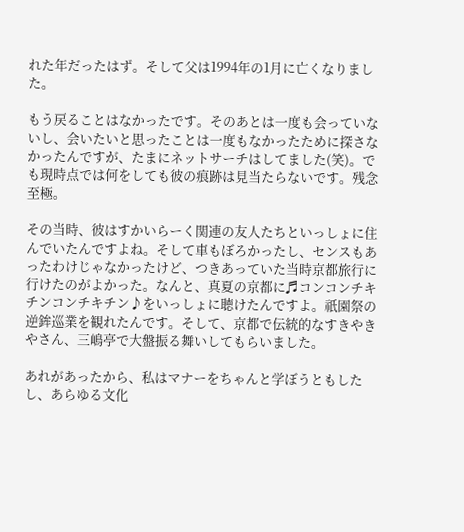れた年だったはず。そして父は1994年の1月に亡くなりました。

もう戻ることはなかったです。そのあとは一度も会っていないし、会いたいと思ったことは一度もなかったために探さなかったんですが、たまにネットサーチはしてました(笑)。でも現時点では何をしても彼の痕跡は見当たらないです。残念至極。

その当時、彼はすかいらーく関連の友人たちといっしょに住んでいたんですよね。そして車もぼろかったし、センスもあったわけじゃなかったけど、つきあっていた当時京都旅行に行けたのがよかった。なんと、真夏の京都に♬コンコンチキチンコンチキチン♪をいっしょに聴けたんですよ。祇園祭の逆鉾巡業を観れたんです。そして、京都で伝統的なすきやきやさん、三嶋亭で大盤振る舞いしてもらいました。

あれがあったから、私はマナーをちゃんと学ぼうともしたし、あらゆる文化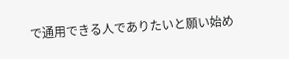で通用できる人でありたいと願い始め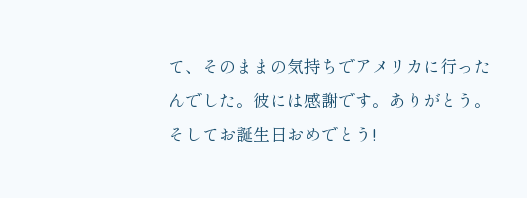て、そのままの気持ちでアメリカに行ったんでした。彼には感謝です。ありがとう。そしてお誕生日おめでとう!